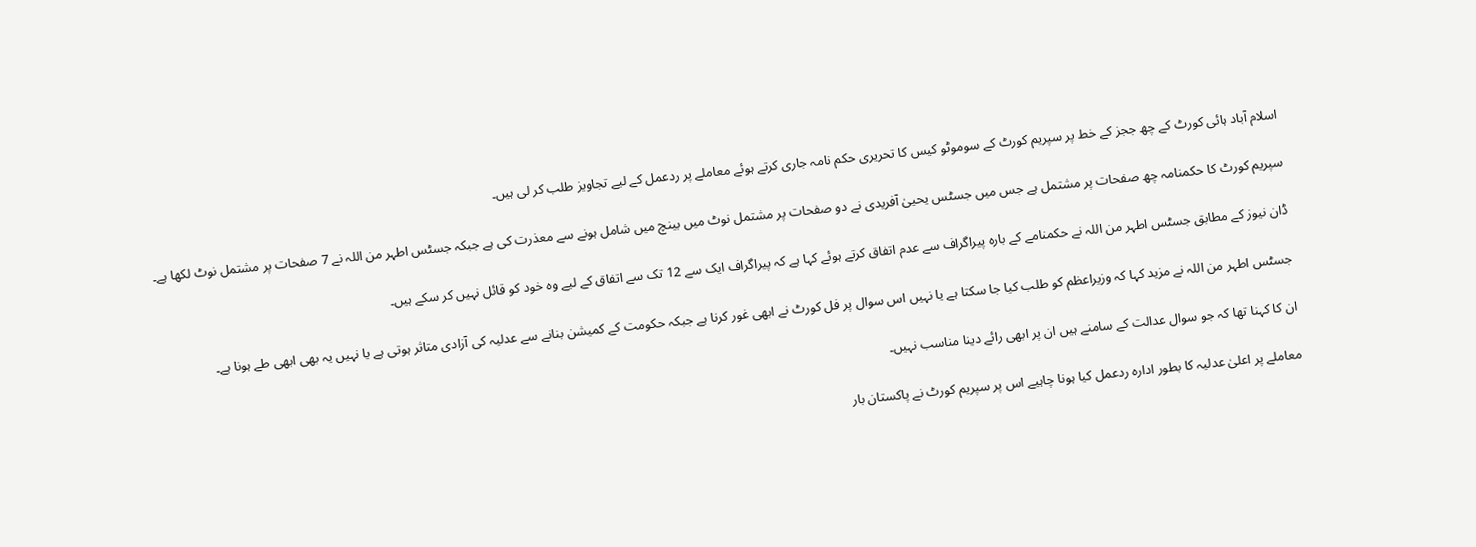اسلام آباد ہائی کورٹ کے چھ ججز کے خط پر سپریم کورٹ کے سوموٹو کیس کا تحریری حکم نامہ جاری کرتے ہوئے معاملے پر ردعمل کے لیے تجاویز طلب کر لی ہیں۔

سپریم کورٹ کا حکمنامہ چھ صفحات پر مشتمل ہے جس میں جسٹس یحییٰ آفریدی نے دو صفحات پر مشتمل نوٹ میں بینچ میں شامل ہونے سے معذرت کی ہے جبکہ جسٹس اطہر من اللہ نے 7 صفحات پر مشتمل نوٹ لکھا ہے۔

ڈان نیوز کے مطابق جسٹس اطہر من اللہ نے حکمنامے کے بارہ پیراگراف سے عدم اتفاق کرتے ہوئے کہا ہے کہ پیراگراف ایک سے 12 تک سے اتفاق کے لیے وہ خود کو قائل نہیں کر سکے ہیں۔

جسٹس اطہر من اللہ نے مزید کہا کہ وزیراعظم کو طلب کیا جا سکتا ہے یا نہیں اس سوال پر فل کورٹ نے ابھی غور کرنا ہے جبکہ حکومت کے کمیشن بنانے سے عدلیہ کی آزادی متاثر ہوتی ہے یا نہیں یہ بھی ابھی طے ہونا ہے۔

ان کا کہنا تھا کہ جو سوال عدالت کے سامنے ہیں ان پر ابھی رائے دینا مناسب نہیں۔

معاملے پر اعلیٰ عدلیہ کا بطور ادارہ ردعمل کیا ہونا چاہیے اس پر سپریم کورٹ نے پاکستان بار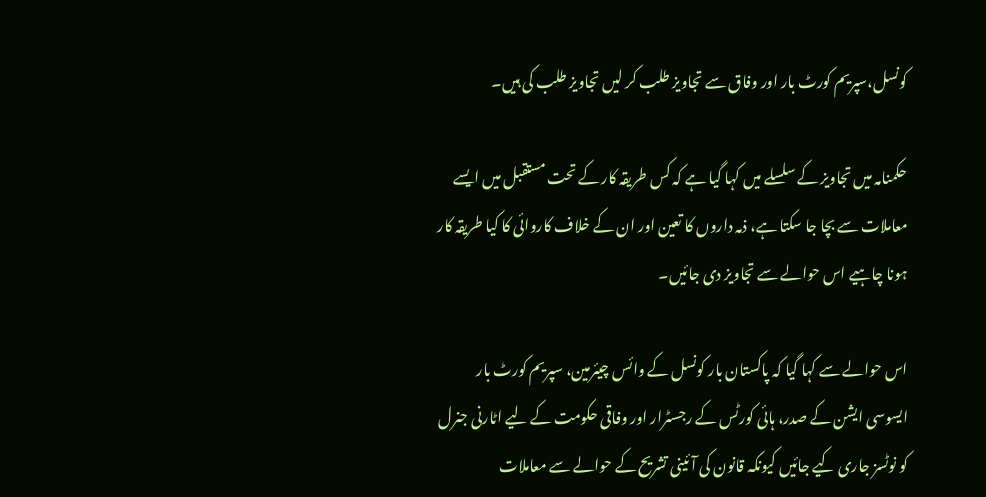کونسل،سپریم کورٹ بار اور وفاق سے تجاویز طلب کر لیں تجاویز طلب کی ہیں۔

حکمنامہ میں تجاویز کے سلسلے میں کہا گیا ہے کہ کس طریقہ کار کے تحت مستقبل میں ایسے معاملات سے بچا جا سکتا ہے، ذمہ داروں کا تعین اور ان کے خلاف کاروائی کا کیا طریقہ کار ہونا چاہیے اس حوالے سے تجاویز دی جائیں۔

اس حوالے سے کہا گیا کہ پاکستان بار کونسل کے وائس چیئرمین، سپریم کورٹ بار ایسوسی ایشن کے صدر، ہائی کورٹس کے رجسٹرار اور وفاقی حکومت کے لیے اٹارنی جنرل کو نوٹسز جاری کیے جائیں کیونکہ قانون کی آئینی تشریح کے حوالے سے معاملات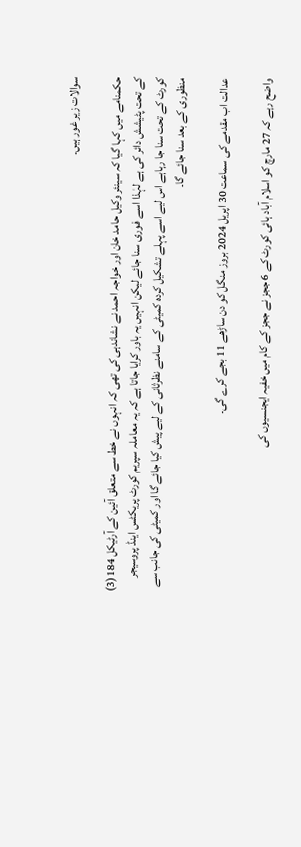سوالات زیر غور ہیں۔

حکمنامے میں کہا گیا کہ سینئر وکیل حامد خان اور خواجہ احمد نے نشاندہی کی تھی کہ انہوں نے خط سے متعلق آئین کے آرٹیکل 184(3) کے تحت پٹیشش دائر کی ہے لہٰذا اسے فوری سنا جائے لیکن انہیں یہ باور کرایا جاتا ہے کہ یہ معاملہ سپریم کورٹ پریکٹس اینڈ پروسیجر کورٹ کے تحت سنا جا رہاہے اس لیے اسے پہلے تشکیل کردہ کمیٹی کے سامنے نظرثانی کے لیے پیش کیا جائے گا اور کمیٹی کی جانب سے منظوری کے بعد سنا جائے گا۔

عدالت اب مقدمے کی سماعت 30 اپریل 2024 بروز منگل کو دن ساڑھے 11 بجے کرے گی۔

واضح رہے کہ 27 مارچ کو اسلام آباد ہائی کورٹ کے 6 ججز نے ججز کے کام میں خفیہ ایجنسیوں کی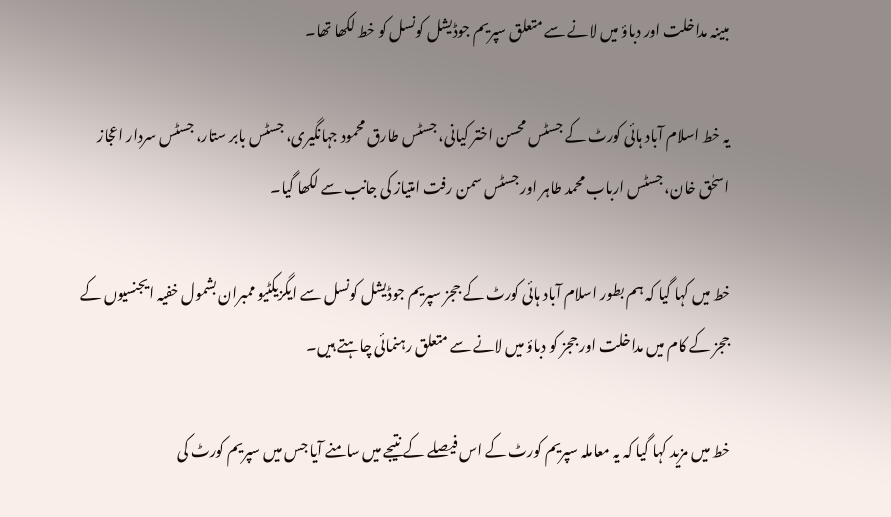مبینہ مداخلت اور دباؤ میں لانے سے متعلق سپریم جوڈیشل کونسل کو خط لکھا تھا۔

یہ خط اسلام آباد ہائی کورٹ کے جسٹس محسن اختر کیانی، جسٹس طارق محمود جہانگیری، جسٹس بابر ستار، جسٹس سردار اعجاز اسحٰق خان، جسٹس ارباب محمد طاہر اور جسٹس سمن رفت امتیاز کی جانب سے لکھا گیا۔

خط میں کہا گیا کہ ہم بطور اسلام آباد ہائی کورٹ کے ججز سپریم جوڈیشل کونسل سے ایگزیکٹیو ممبران بشمول خفیہ ایجنسیوں کے ججز کے کام میں مداخلت اور ججز کو دباؤ میں لانے سے متعلق رہنمائی چاہتے ہیں۔

خط میں مزید کہا گیا کہ یہ معاملہ سپریم کورٹ کے اس فیصلے کے نتیجے میں سامنے آیا جس میں سپریم کورٹ کی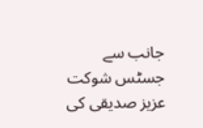جانب سے جسٹس شوکت عزیز صدیقی کی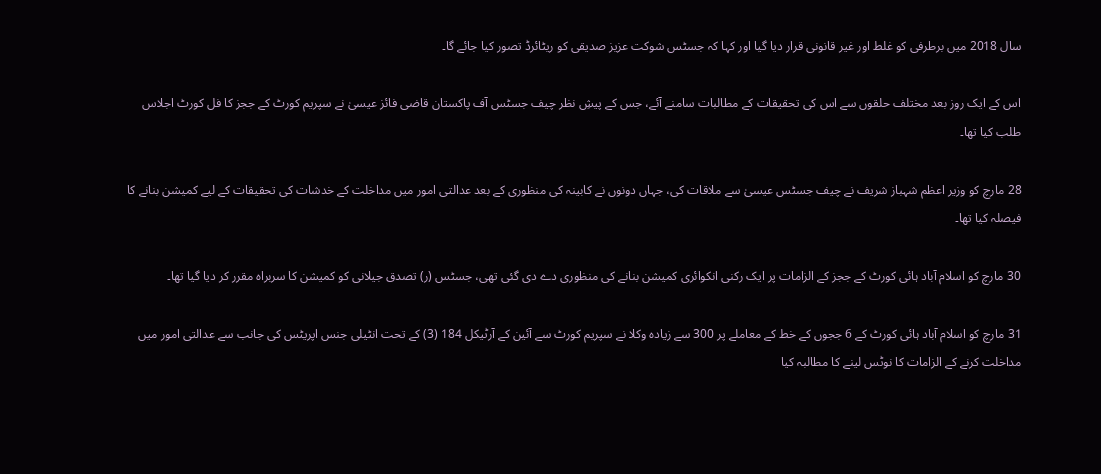سال 2018 میں برطرفی کو غلط اور غیر قانونی قرار دیا گیا اور کہا کہ جسٹس شوکت عزیز صدیقی کو ریٹائرڈ تصور کیا جائے گا۔

اس کے ایک روز بعد مختلف حلقوں سے اس کی تحقیقات کے مطالبات سامنے آئے، جس کے پیشِ نظر چیف جسٹس آف پاکستان قاضی فائز عیسیٰ نے سپریم کورٹ کے ججز کا فل کورٹ اجلاس طلب کیا تھا۔

28 مارچ کو وزیر اعظم شہباز شریف نے چیف جسٹس عیسیٰ سے ملاقات کی، جہاں دونوں نے کابینہ کی منظوری کے بعد عدالتی امور میں مداخلت کے خدشات کی تحقیقات کے لیے کمیشن بنانے کا فیصلہ کیا تھا۔

30 مارچ کو اسلام آباد ہائی کورٹ کے ججز کے الزامات پر ایک رکنی انکوائری کمیشن بنانے کی منظوری دے دی گئی تھی، جسٹس (ر) تصدق جیلانی کو کمیشن کا سربراہ مقرر کر دیا گیا تھا۔

31 مارچ کو اسلام آباد ہائی کورٹ کے 6 ججوں کے خط کے معاملے پر 300 سے زیادہ وکلا نے سپریم کورٹ سے آئین کے آرٹیکل 184 (3) کے تحت انٹیلی جنس اپریٹس کی جانب سے عدالتی امور میں مداخلت کرنے کے الزامات کا نوٹس لینے کا مطالبہ کیا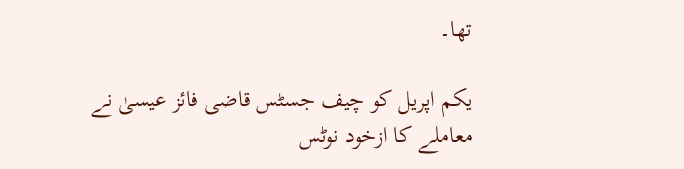تھا۔

یکم اپریل کو چیف جسٹس قاضی فائز عیسیٰ نے معاملے کا ازخود نوٹس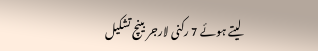لیتے ہوئے 7 رکنی لارجر بینچ تشکیل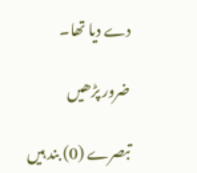دے دیا تھا۔

ضرور پڑھیں

تبصرے (0) بند ہیں